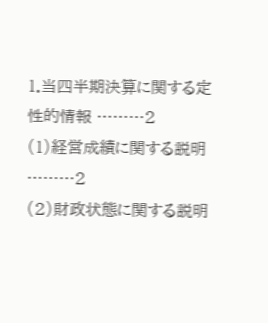1.当四半期決算に関する定性的情報 ………2
(1)経営成績に関する説明 ………2
(2)財政状態に関する説明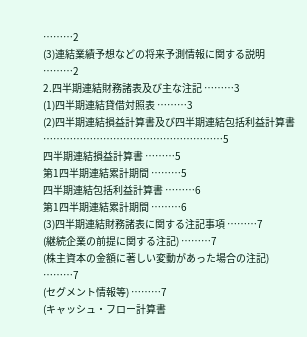………2
(3)連結業績予想などの将来予測情報に関する説明 ………2
2.四半期連結財務諸表及び主な注記 ………3
(1)四半期連結貸借対照表 ………3
(2)四半期連結損益計算書及び四半期連結包括利益計算書 ………………………………………………5
四半期連結損益計算書 ………5
第1四半期連結累計期間 ………5
四半期連結包括利益計算書 ………6
第1四半期連結累計期間 ………6
(3)四半期連結財務諸表に関する注記事項 ………7
(継続企業の前提に関する注記) ………7
(株主資本の金額に著しい変動があった場合の注記) ………7
(セグメント情報等) ………7
(キャッシュ・フロー計算書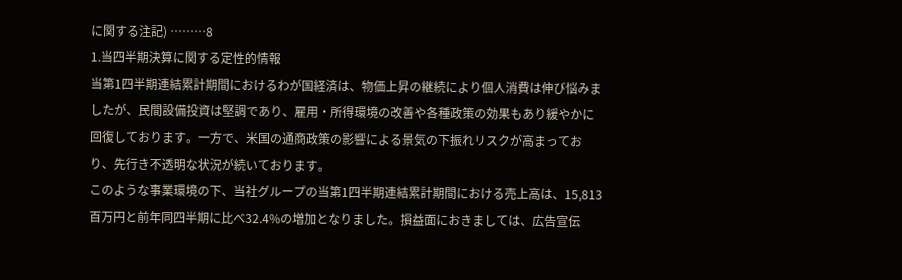に関する注記) ………8
1.当四半期決算に関する定性的情報
当第1四半期連結累計期間におけるわが国経済は、物価上昇の継続により個人消費は伸び悩みましたが、民間設備投資は堅調であり、雇用・所得環境の改善や各種政策の効果もあり緩やかに回復しております。一方で、米国の通商政策の影響による景気の下振れリスクが高まっており、先行き不透明な状況が続いております。
このような事業環境の下、当社グループの当第1四半期連結累計期間における売上高は、15,813百万円と前年同四半期に比べ32.4%の増加となりました。損益面におきましては、広告宣伝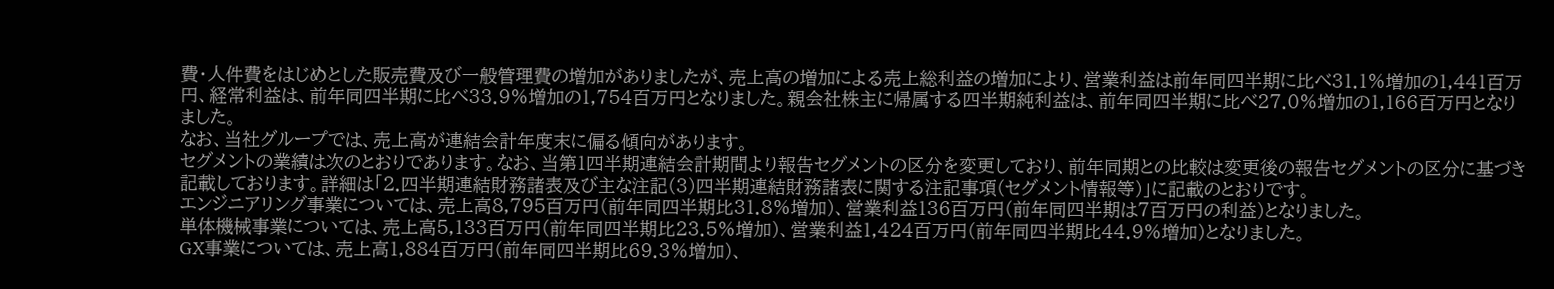費・人件費をはじめとした販売費及び一般管理費の増加がありましたが、売上高の増加による売上総利益の増加により、営業利益は前年同四半期に比べ31.1%増加の1,441百万円、経常利益は、前年同四半期に比べ33.9%増加の1,754百万円となりました。親会社株主に帰属する四半期純利益は、前年同四半期に比べ27.0%増加の1,166百万円となりました。
なお、当社グループでは、売上高が連結会計年度末に偏る傾向があります。
セグメントの業績は次のとおりであります。なお、当第1四半期連結会計期間より報告セグメントの区分を変更しており、前年同期との比較は変更後の報告セグメントの区分に基づき記載しております。詳細は「2.四半期連結財務諸表及び主な注記(3)四半期連結財務諸表に関する注記事項(セグメント情報等)」に記載のとおりです。
エンジニアリング事業については、売上高8,795百万円(前年同四半期比31.8%増加)、営業利益136百万円(前年同四半期は7百万円の利益)となりました。
単体機械事業については、売上高5,133百万円(前年同四半期比23.5%増加)、営業利益1,424百万円(前年同四半期比44.9%増加)となりました。
GX事業については、売上高1,884百万円(前年同四半期比69.3%増加)、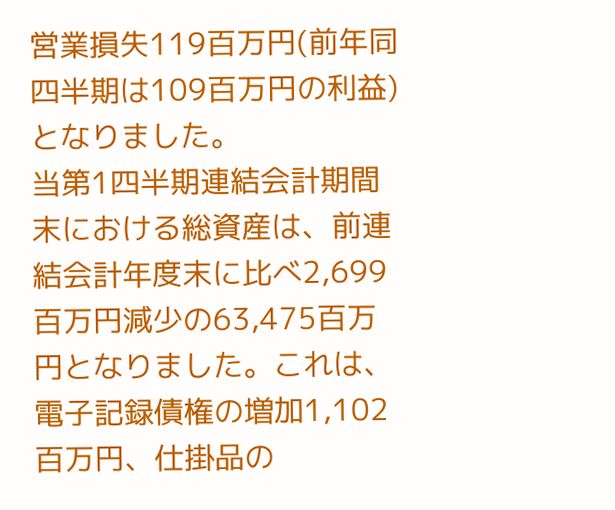営業損失119百万円(前年同四半期は109百万円の利益)となりました。
当第1四半期連結会計期間末における総資産は、前連結会計年度末に比べ2,699百万円減少の63,475百万円となりました。これは、電子記録債権の増加1,102百万円、仕掛品の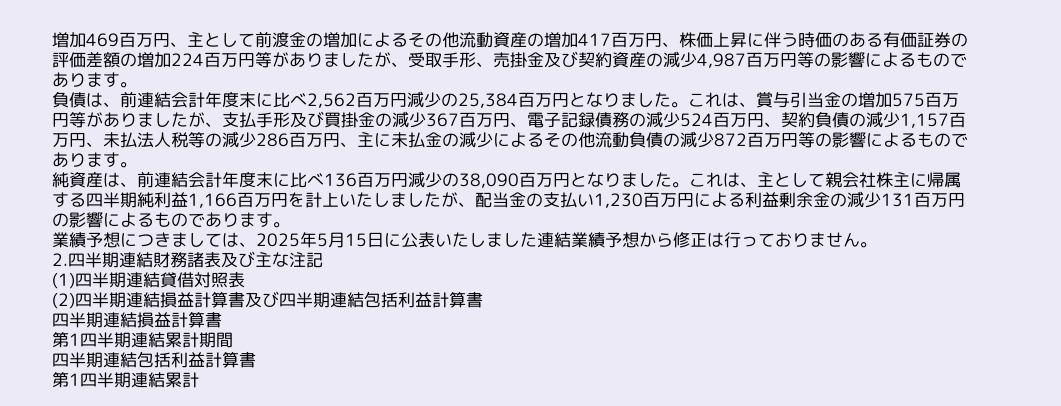増加469百万円、主として前渡金の増加によるその他流動資産の増加417百万円、株価上昇に伴う時価のある有価証券の評価差額の増加224百万円等がありましたが、受取手形、売掛金及び契約資産の減少4,987百万円等の影響によるものであります。
負債は、前連結会計年度末に比べ2,562百万円減少の25,384百万円となりました。これは、賞与引当金の増加575百万円等がありましたが、支払手形及び買掛金の減少367百万円、電子記録債務の減少524百万円、契約負債の減少1,157百万円、未払法人税等の減少286百万円、主に未払金の減少によるその他流動負債の減少872百万円等の影響によるものであります。
純資産は、前連結会計年度末に比べ136百万円減少の38,090百万円となりました。これは、主として親会社株主に帰属する四半期純利益1,166百万円を計上いたしましたが、配当金の支払い1,230百万円による利益剰余金の減少131百万円の影響によるものであります。
業績予想につきましては、2025年5月15日に公表いたしました連結業績予想から修正は行っておりません。
2.四半期連結財務諸表及び主な注記
(1)四半期連結貸借対照表
(2)四半期連結損益計算書及び四半期連結包括利益計算書
四半期連結損益計算書
第1四半期連結累計期間
四半期連結包括利益計算書
第1四半期連結累計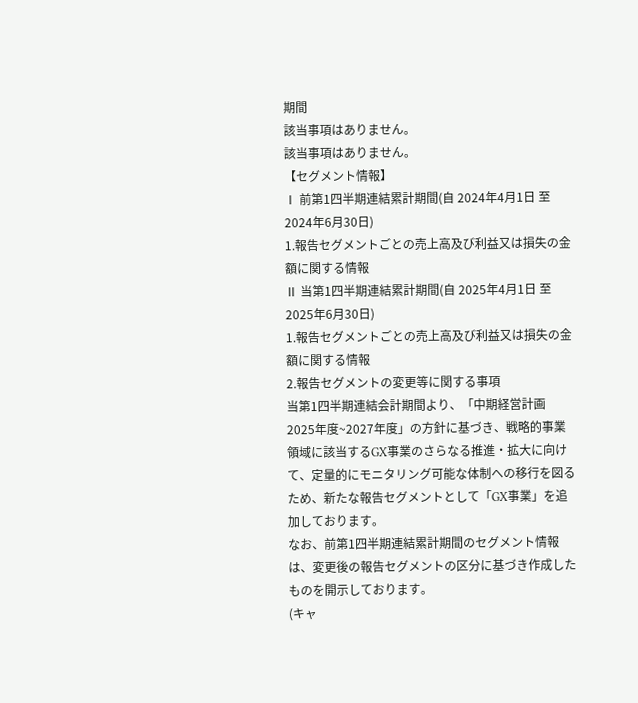期間
該当事項はありません。
該当事項はありません。
【セグメント情報】
Ⅰ 前第1四半期連結累計期間(自 2024年4月1日 至 2024年6月30日)
1.報告セグメントごとの売上高及び利益又は損失の金額に関する情報
Ⅱ 当第1四半期連結累計期間(自 2025年4月1日 至 2025年6月30日)
1.報告セグメントごとの売上高及び利益又は損失の金額に関する情報
2.報告セグメントの変更等に関する事項
当第1四半期連結会計期間より、「中期経営計画 2025年度~2027年度」の方針に基づき、戦略的事業領域に該当するGX事業のさらなる推進・拡大に向けて、定量的にモニタリング可能な体制への移行を図るため、新たな報告セグメントとして「GX事業」を追加しております。
なお、前第1四半期連結累計期間のセグメント情報は、変更後の報告セグメントの区分に基づき作成したものを開示しております。
(キャ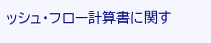ッシュ・フロー計算書に関す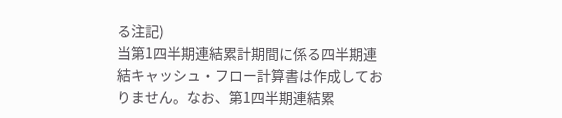る注記)
当第1四半期連結累計期間に係る四半期連結キャッシュ・フロー計算書は作成しておりません。なお、第1四半期連結累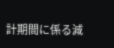計期間に係る減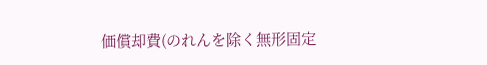価償却費(のれんを除く無形固定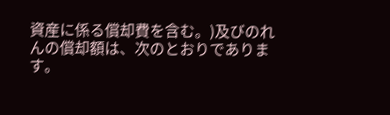資産に係る償却費を含む。)及びのれんの償却額は、次のとおりであります。